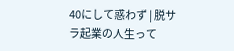40にして惑わず | 脱サラ起業の人生って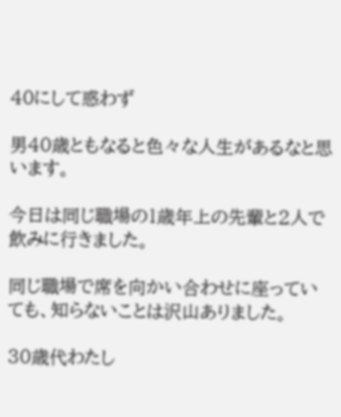40にして惑わず

男40歳ともなると色々な人生があるなと思います。

今日は同じ職場の1歳年上の先輩と2人で飲みに行きました。

同じ職場で席を向かい合わせに座っていても、知らないことは沢山ありました。

30歳代わたし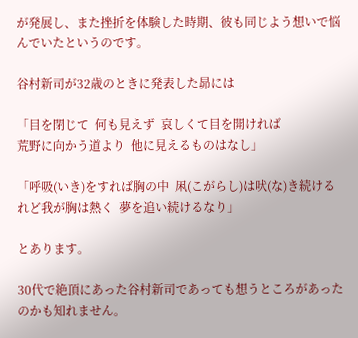が発展し、また挫折を体験した時期、彼も同じよう想いで悩んでいたというのです。

谷村新司が32歳のときに発表した昴には

「目を閉じて  何も見えず  哀しくて目を開ければ
荒野に向かう道より  他に見えるものはなし」

「呼吸(いき)をすれば胸の中  凩(こがらし)は吠(な)き続ける
れど我が胸は熱く  夢を追い続けるなり」

とあります。

30代で絶頂にあった谷村新司であっても想うところがあったのかも知れません。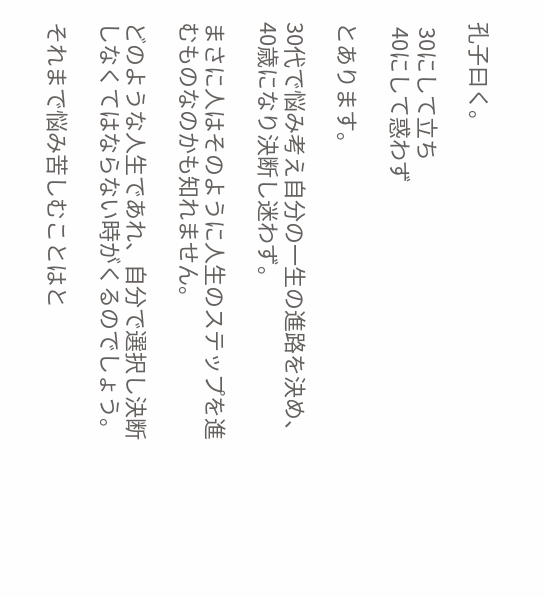孔子曰く。

 30にして立ち
 40にして惑わず

とあります。

30代で悩み考え自分の一生の進路を決め、40歳になり決断し迷わず。

まさに人はそのように人生のステップを進むものなのかも知れません。

どのような人生であれ、自分で選択し決断しなくてはならない時がくるのでしょう。

それまで悩み苦しむことはと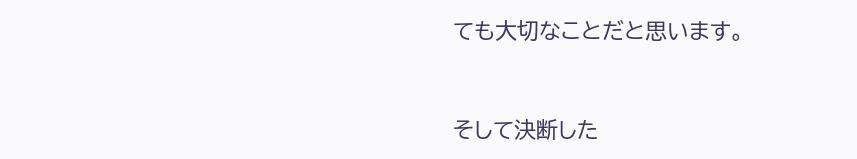ても大切なことだと思います。


そして決断した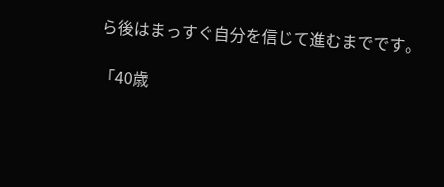ら後はまっすぐ自分を信じて進むまでです。

「40歳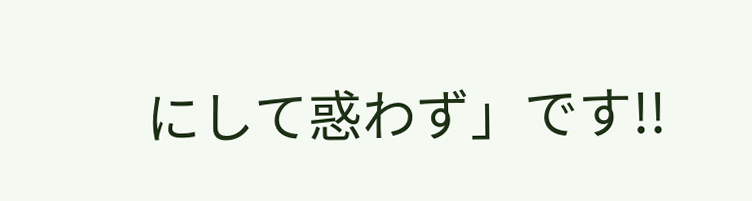にして惑わず」です!!